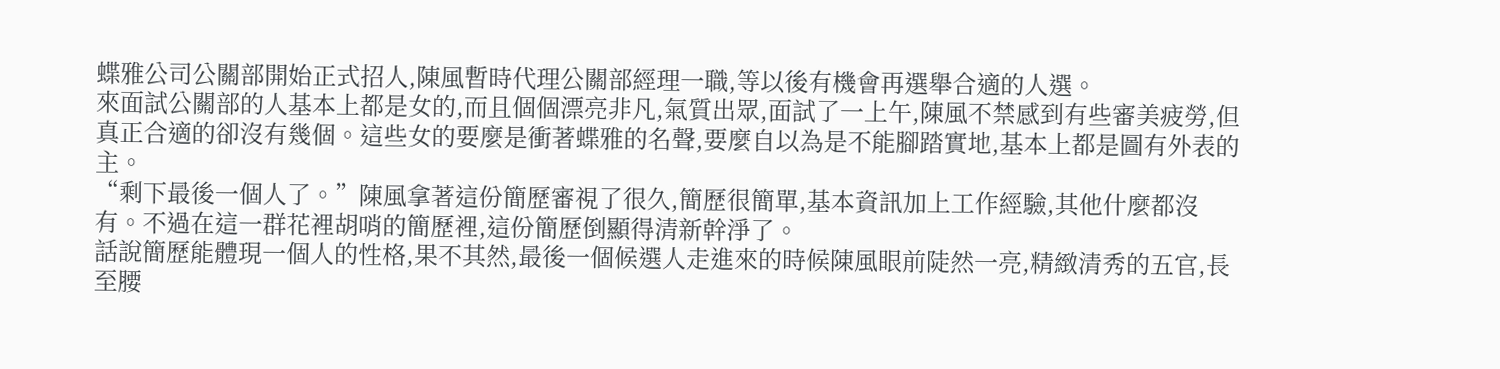蝶雅公司公關部開始正式招人,陳風暫時代理公關部經理一職,等以後有機會再選舉合適的人選。
來面試公關部的人基本上都是女的,而且個個漂亮非凡,氣質出眾,面試了一上午,陳風不禁感到有些審美疲勞,但真正合適的卻沒有幾個。這些女的要麼是衝著蝶雅的名聲,要麼自以為是不能腳踏實地,基本上都是圖有外表的主。
“剩下最後一個人了。”陳風拿著這份簡歷審視了很久,簡歷很簡單,基本資訊加上工作經驗,其他什麼都沒有。不過在這一群花裡胡哨的簡歷裡,這份簡歷倒顯得清新幹淨了。
話說簡歷能體現一個人的性格,果不其然,最後一個候選人走進來的時候陳風眼前陡然一亮,精緻清秀的五官,長至腰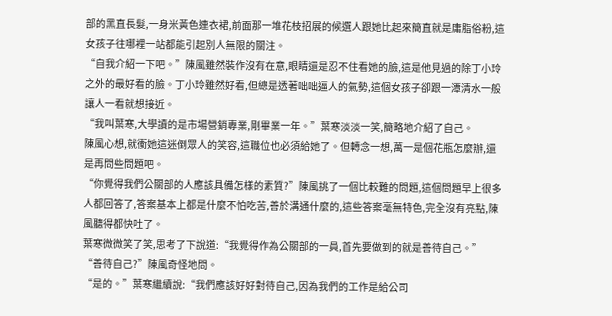部的黑直長髮,一身米黃色連衣裙,前面那一堆花枝招展的候選人跟她比起來簡直就是庸脂俗粉,這女孩子往哪裡一站都能引起別人無限的關注。
“自我介紹一下吧。”陳風雖然裝作沒有在意,眼睛還是忍不住看她的臉,這是他見過的除丁小玲之外的最好看的臉。丁小玲雖然好看,但總是透著咄咄逼人的氣勢,這個女孩子卻跟一潭清水一般讓人一看就想接近。
“我叫葉寒,大學讀的是市場營銷專業,剛畢業一年。”葉寒淡淡一笑,簡略地介紹了自己。
陳風心想,就衝她這迷倒眾人的笑容,這職位也必須給她了。但轉念一想,萬一是個花瓶怎麼辦,還是再問些問題吧。
“你覺得我們公關部的人應該具備怎樣的素質?”陳風挑了一個比較難的問題,這個問題早上很多人都回答了,答案基本上都是什麼不怕吃苦,善於溝通什麼的,這些答案毫無特色,完全沒有亮點,陳風聽得都快吐了。
葉寒微微笑了笑,思考了下說道:“我覺得作為公關部的一員,首先要做到的就是善待自己。”
“善待自己?”陳風奇怪地問。
“是的。”葉寒繼續說:“我們應該好好對待自己,因為我們的工作是給公司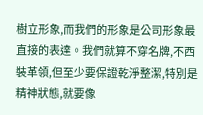樹立形象,而我們的形象是公司形象最直接的表達。我們就算不穿名牌,不西裝革領,但至少要保證乾淨整潔,特別是精神狀態,就要像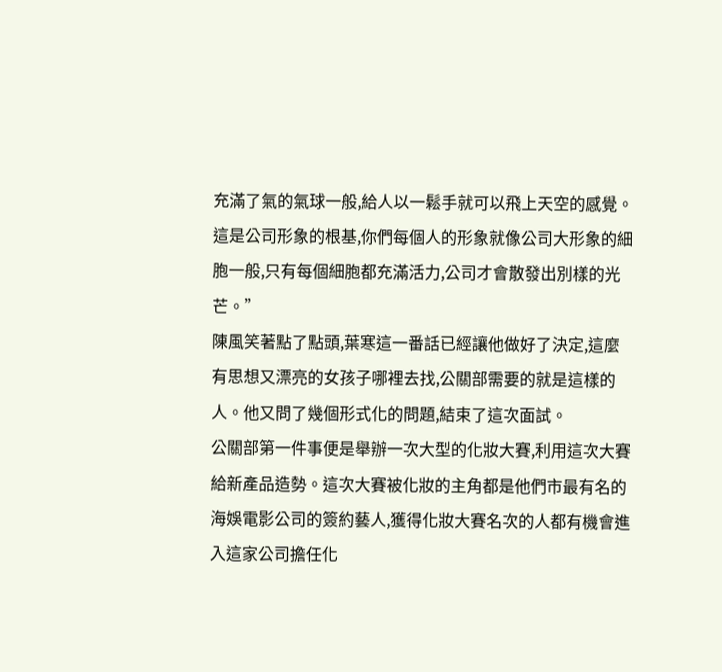充滿了氣的氣球一般,給人以一鬆手就可以飛上天空的感覺。這是公司形象的根基,你們每個人的形象就像公司大形象的細胞一般,只有每個細胞都充滿活力,公司才會散發出別樣的光芒。”
陳風笑著點了點頭,葉寒這一番話已經讓他做好了決定,這麼有思想又漂亮的女孩子哪裡去找,公關部需要的就是這樣的人。他又問了幾個形式化的問題,結束了這次面試。
公關部第一件事便是舉辦一次大型的化妝大賽,利用這次大賽給新產品造勢。這次大賽被化妝的主角都是他們市最有名的海娛電影公司的簽約藝人,獲得化妝大賽名次的人都有機會進入這家公司擔任化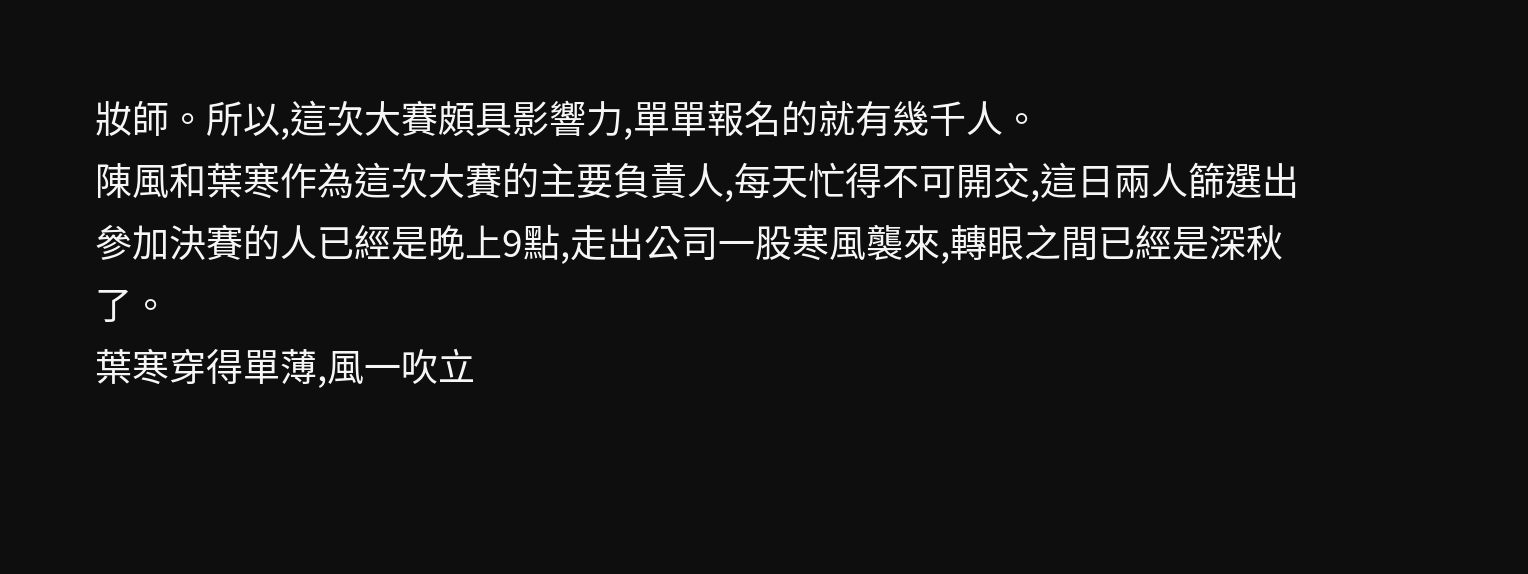妝師。所以,這次大賽頗具影響力,單單報名的就有幾千人。
陳風和葉寒作為這次大賽的主要負責人,每天忙得不可開交,這日兩人篩選出參加決賽的人已經是晚上9點,走出公司一股寒風襲來,轉眼之間已經是深秋了。
葉寒穿得單薄,風一吹立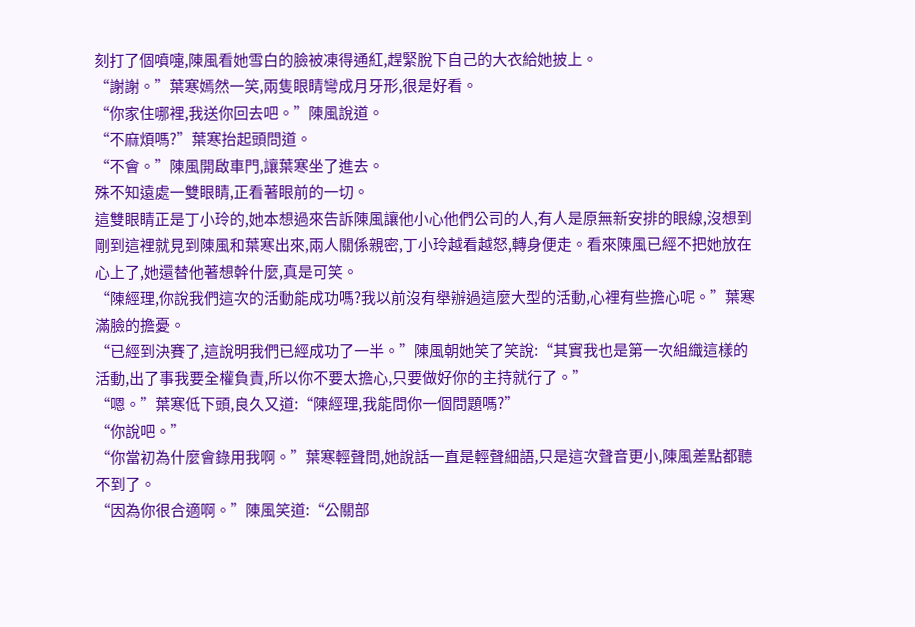刻打了個噴嚏,陳風看她雪白的臉被凍得通紅,趕緊脫下自己的大衣給她披上。
“謝謝。”葉寒嫣然一笑,兩隻眼睛彎成月牙形,很是好看。
“你家住哪裡,我送你回去吧。”陳風說道。
“不麻煩嗎?”葉寒抬起頭問道。
“不會。”陳風開啟車門,讓葉寒坐了進去。
殊不知遠處一雙眼睛,正看著眼前的一切。
這雙眼睛正是丁小玲的,她本想過來告訴陳風讓他小心他們公司的人,有人是原無新安排的眼線,沒想到剛到這裡就見到陳風和葉寒出來,兩人關係親密,丁小玲越看越怒,轉身便走。看來陳風已經不把她放在心上了,她還替他著想幹什麼,真是可笑。
“陳經理,你說我們這次的活動能成功嗎?我以前沒有舉辦過這麼大型的活動,心裡有些擔心呢。”葉寒滿臉的擔憂。
“已經到決賽了,這說明我們已經成功了一半。”陳風朝她笑了笑說:“其實我也是第一次組織這樣的活動,出了事我要全權負責,所以你不要太擔心,只要做好你的主持就行了。”
“嗯。”葉寒低下頭,良久又道:“陳經理,我能問你一個問題嗎?”
“你說吧。”
“你當初為什麼會錄用我啊。”葉寒輕聲問,她說話一直是輕聲細語,只是這次聲音更小,陳風差點都聽不到了。
“因為你很合適啊。”陳風笑道:“公關部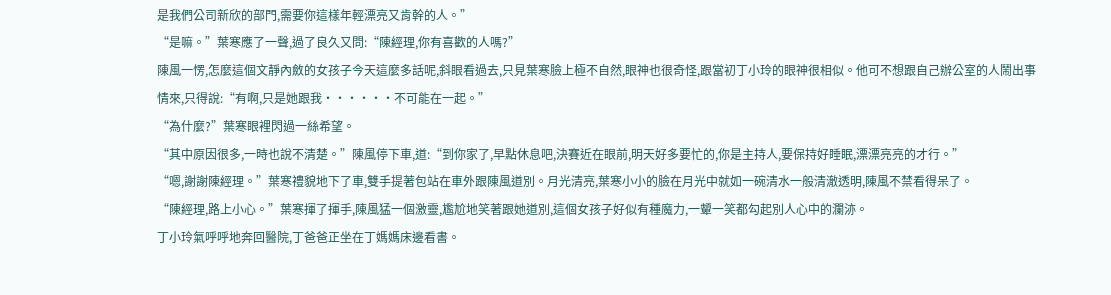是我們公司新欣的部門,需要你這樣年輕漂亮又肯幹的人。”
“是嘛。”葉寒應了一聲,過了良久又問:“陳經理,你有喜歡的人嗎?”
陳風一愣,怎麼這個文靜內斂的女孩子今天這麼多話呢,斜眼看過去,只見葉寒臉上極不自然,眼神也很奇怪,跟當初丁小玲的眼神很相似。他可不想跟自己辦公室的人鬧出事情來,只得說:“有啊,只是她跟我······不可能在一起。”
“為什麼?”葉寒眼裡閃過一絲希望。
“其中原因很多,一時也說不清楚。”陳風停下車,道:“到你家了,早點休息吧,決賽近在眼前,明天好多要忙的,你是主持人,要保持好睡眠,漂漂亮亮的才行。”
“嗯,謝謝陳經理。”葉寒禮貌地下了車,雙手提著包站在車外跟陳風道別。月光清亮,葉寒小小的臉在月光中就如一碗清水一般清澈透明,陳風不禁看得呆了。
“陳經理,路上小心。”葉寒揮了揮手,陳風猛一個激靈,尷尬地笑著跟她道別,這個女孩子好似有種魔力,一顰一笑都勾起別人心中的瀾洂。
丁小玲氣呼呼地奔回醫院,丁爸爸正坐在丁媽媽床邊看書。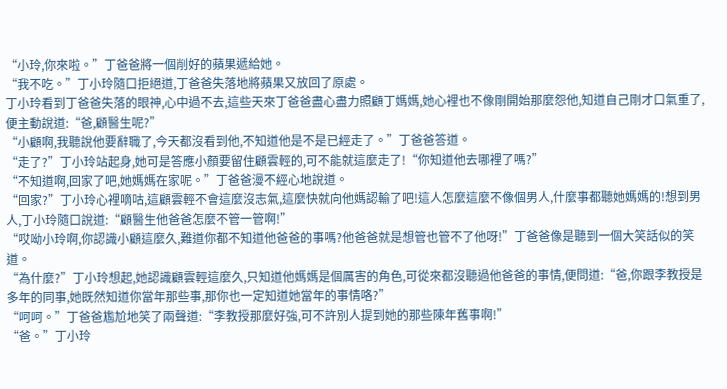“小玲,你來啦。”丁爸爸將一個削好的蘋果遞給她。
“我不吃。”丁小玲隨口拒絕道,丁爸爸失落地將蘋果又放回了原處。
丁小玲看到丁爸爸失落的眼神,心中過不去,這些天來丁爸爸盡心盡力照顧丁媽媽,她心裡也不像剛開始那麼怨他,知道自己剛才口氣重了,便主動說道:“爸,顧醫生呢?”
“小顧啊,我聽說他要辭職了,今天都沒看到他,不知道他是不是已經走了。”丁爸爸答道。
“走了?”丁小玲站起身,她可是答應小顏要留住顧雲輕的,可不能就這麼走了!“你知道他去哪裡了嗎?”
“不知道啊,回家了吧,她媽媽在家呢。”丁爸爸漫不經心地說道。
“回家?”丁小玲心裡嘀咕,這顧雲輕不會這麼沒志氣,這麼快就向他媽認輸了吧!這人怎麼這麼不像個男人,什麼事都聽她媽媽的!想到男人,丁小玲隨口說道:“顧醫生他爸爸怎麼不管一管啊!”
“哎呦小玲啊,你認識小顧這麼久,難道你都不知道他爸爸的事嗎?他爸爸就是想管也管不了他呀!”丁爸爸像是聽到一個大笑話似的笑道。
“為什麼?”丁小玲想起,她認識顧雲輕這麼久,只知道他媽媽是個厲害的角色,可從來都沒聽過他爸爸的事情,便問道:“爸,你跟李教授是多年的同事,她既然知道你當年那些事,那你也一定知道她當年的事情咯?”
“呵呵。”丁爸爸尷尬地笑了兩聲道:“李教授那麼好強,可不許別人提到她的那些陳年舊事啊!”
“爸。”丁小玲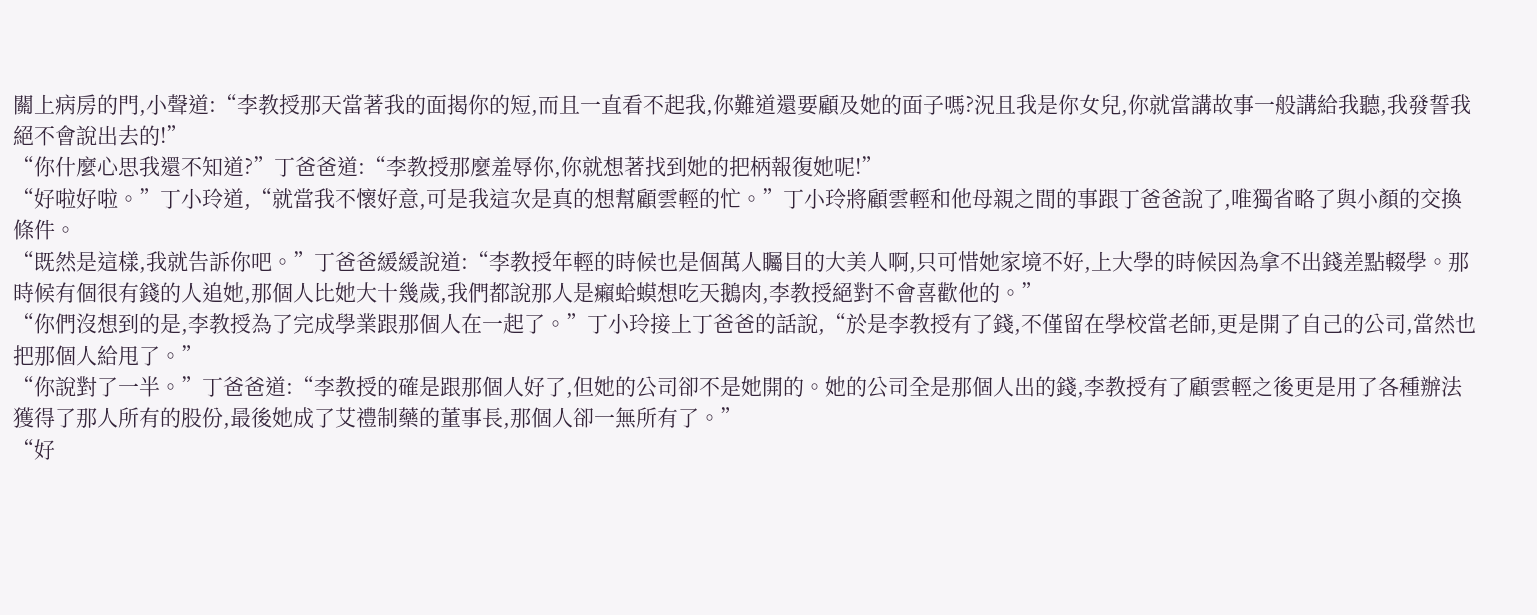關上病房的門,小聲道:“李教授那天當著我的面揭你的短,而且一直看不起我,你難道還要顧及她的面子嗎?況且我是你女兒,你就當講故事一般講給我聽,我發誓我絕不會說出去的!”
“你什麼心思我還不知道?”丁爸爸道:“李教授那麼羞辱你,你就想著找到她的把柄報復她呢!”
“好啦好啦。”丁小玲道,“就當我不懷好意,可是我這次是真的想幫顧雲輕的忙。”丁小玲將顧雲輕和他母親之間的事跟丁爸爸說了,唯獨省略了與小顏的交換條件。
“既然是這樣,我就告訴你吧。”丁爸爸緩緩說道:“李教授年輕的時候也是個萬人矚目的大美人啊,只可惜她家境不好,上大學的時候因為拿不出錢差點輟學。那時候有個很有錢的人追她,那個人比她大十幾歲,我們都說那人是癩蛤蟆想吃天鵝肉,李教授絕對不會喜歡他的。”
“你們沒想到的是,李教授為了完成學業跟那個人在一起了。”丁小玲接上丁爸爸的話說,“於是李教授有了錢,不僅留在學校當老師,更是開了自己的公司,當然也把那個人給甩了。”
“你說對了一半。”丁爸爸道:“李教授的確是跟那個人好了,但她的公司卻不是她開的。她的公司全是那個人出的錢,李教授有了顧雲輕之後更是用了各種辦法獲得了那人所有的股份,最後她成了艾禮制藥的董事長,那個人卻一無所有了。”
“好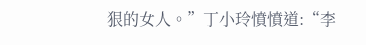狠的女人。”丁小玲憤憤道:“李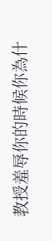教授羞辱你的時候你為什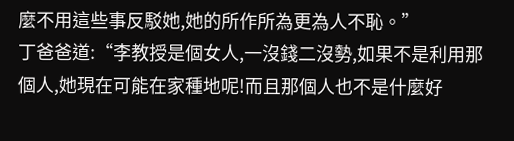麼不用這些事反駁她,她的所作所為更為人不恥。”
丁爸爸道:“李教授是個女人,一沒錢二沒勢,如果不是利用那個人,她現在可能在家種地呢!而且那個人也不是什麼好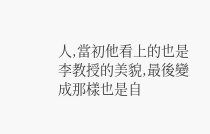人,當初他看上的也是李教授的美貌,最後變成那樣也是自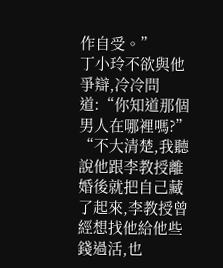作自受。”
丁小玲不欲與他爭辯,冷冷問道:“你知道那個男人在哪裡嗎?”
“不大清楚,我聽說他跟李教授離婚後就把自己藏了起來,李教授曾經想找他給他些錢過活,也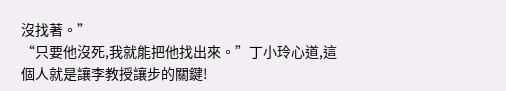沒找著。”
“只要他沒死,我就能把他找出來。”丁小玲心道,這個人就是讓李教授讓步的關鍵!